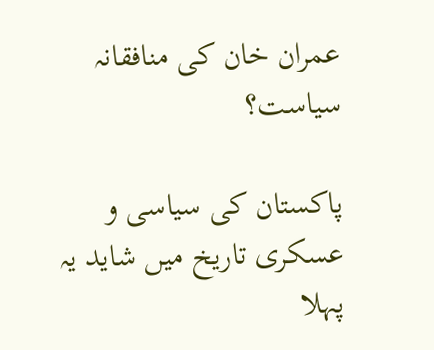عمران خان کی منافقانہ سیاست؟

پاکستان کی سیاسی و عسکری تاریخ میں شاید یہ پہلا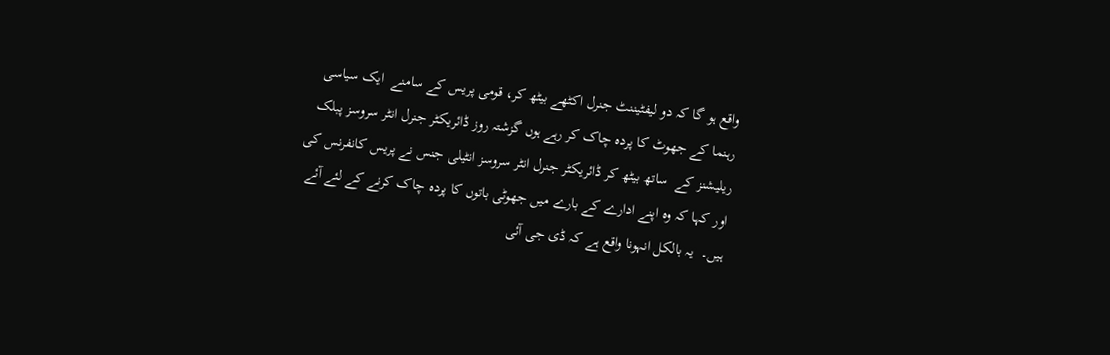واقع ہو گا کہ دو لیفٹیننٹ جنرل اکٹھے بیٹھ کر، قومی پریس کے سامنے  ایک سیاسی رہنما کے جھوٹ کا پردہ چاک کر رہے ہوں گزشتہ روز ڈائریکٹر جنرل انٹر سروسز پبلک ریلیشنز کے  ساتھ بیٹھ کر ڈائریکٹر جنرل انٹر سروسز انٹیلی جنس نے پریس کانفرنس کی اور کہا کہ وہ اپنے ادارے کے بارے میں جھوٹی باتوں کا پردہ چاک کرنے کے لئے آئے ہیں۔  یہ بالکل انہونا واقع ہے کہ ڈی جی آئی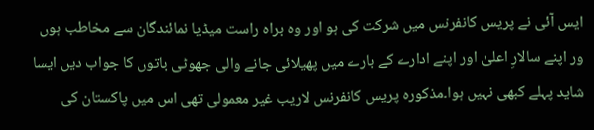ایس آئی نے پریس کانفرنس میں شرکت کی ہو اور وہ براہ راست میڈیا نمائندگان سے مخاطب ہوں ور اپنے سالارِ اعلیٰ اور اپنے ادارے کے بارے میں پھیلائی جانے والی جھوٹی باتوں کا جواب دیں ایسا شاید پہلے کبھی نہیں ہوا۔مذکورہ پریس کانفرنس لاریب غیر معمولی تھی اس میں پاکستان کی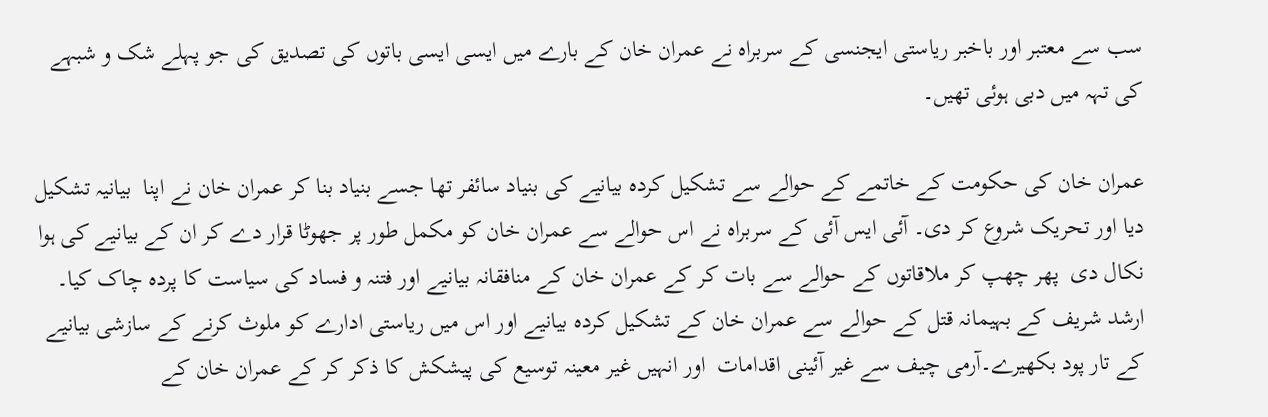سب سے معتبر اور باخبر ریاستی ایجنسی کے سربراہ نے عمران خان کے بارے میں ایسی ایسی باتوں کی تصدیق کی جو پہلے شک و شبہے کی تہہ میں دبی ہوئی تھیں۔

عمران خان کی حکومت کے خاتمے کے حوالے سے تشکیل کردہ بیانیے کی بنیاد سائفر تھا جسے بنیاد بنا کر عمران خان نے اپنا  بیانیہ تشکیل دیا اور تحریک شروع کر دی۔ آئی ایس آئی کے سربراہ نے اس حوالے سے عمران خان کو مکمل طور پر جھوٹا قرار دے کر ان کے بیانیے کی ہوا نکال دی  پھر چھپ کر ملاقاتوں کے حوالے سے بات کر کے عمران خان کے منافقانہ بیانیے اور فتنہ و فساد کی سیاست کا پردہ چاک کیا۔ ارشد شریف کے بہیمانہ قتل کے حوالے سے عمران خان کے تشکیل کردہ بیانیے اور اس میں ریاستی ادارے کو ملوث کرنے کے سازشی بیانیے کے تار پود بکھیرے۔آرمی چیف سے غیر آئینی اقدامات  اور انہیں غیر معینہ توسیع کی پیشکش کا ذکر کر کے عمران خان کے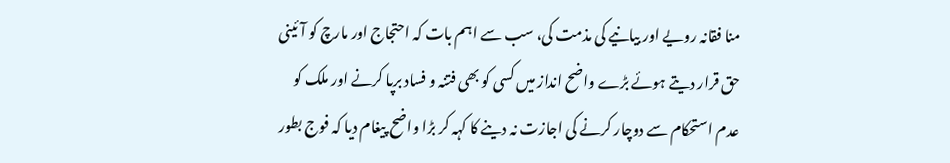منا فقانہ رویے اور بیانیے کی مذمت کی، سب سے اہم بات کہ احتجاج اور مارچ کو آئینی حق قرار دیتے ہوئے بڑے واضح انداز میں کسی کو بھی فتنہ و فساد برپا کرنے اور ملک کو عدم استحکام سے دوچار کرنے کی اجازت نہ دینے کا کہہ کر بڑا واضح پیغام دیا کہ فوج بطور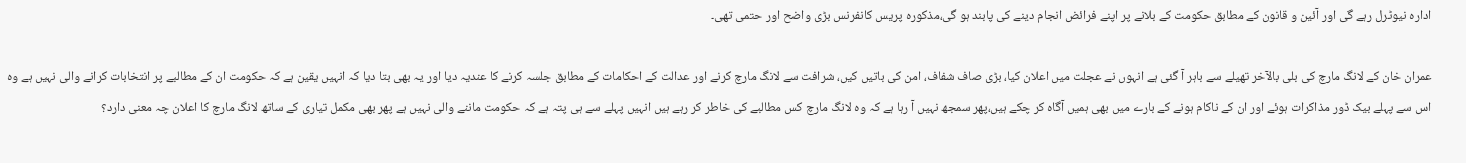ادارہ نیوٹرل رہے گی اور آئین و قانون کے مطابق حکومت کے بلانے پر اپنے فرائض انجام دینے کی پابند ہو گی،مذکورہ پریس کانفرنس بڑی واضح اور حتمی تھی۔

عمران خان کے لانگ مارچ کی بلی بالآخر تھیلے سے باہر آ گئی ہے انہوں نے عجلت میں اعلان کیا، بڑی صاف شفاف، امن کی باتیں کیں، شرافت سے لانگ مارچ کرنے اور عدالت کے احکامات کے مطابق جلسہ کرنے کا عندیہ دیا اور یہ بھی بتا دیا کہ انہیں یقین ہے کہ حکومت ان کے مطالبے پر انتخابات کرانے والی نہیں ہے وہ اس سے پہلے بیک ڈور مذاکرات ہوئے اور ان کے ناکام ہونے کے بارے میں بھی ہمیں آگاہ کر چکے ہیں،پھر سمجھ نہیں آ رہا ہے کہ وہ لانگ مارچ کس مطالبے کی خاطر کر رہے ہیں انہیں پہلے سے ہی پتہ ہے کہ حکومت ماننے والی نہیں ہے پھر بھی مکمل تیاری کے ساتھ لانگ مارچ کا اعلان چہ معنی دارد؟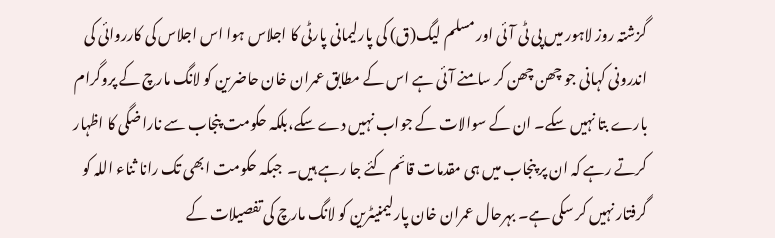گزشتہ روز لاہور میں پی ٹی آئی اور مسلم لیگ(ق) کی پارلیمانی پارٹی کا اجلاس ہوا اس اجلاس کی کارروائی کی اندرونی کہانی جو چھن چھن کر سامنے آئی ہے اس کے مطابق عمران خان حاضرین کو لانگ مارچ کے پروگرام بارے بتا نہیں سکے۔ ان کے سوالات کے جواب نہیں دے سکے،بلکہ حکومت پنجاب سے ناراضگی کا اظہار کرتے رہے کہ ان پر پنجاب میں ہی مقدمات قائم کئے جا رہے ہیں۔  جبکہ حکومت ابھی تک رانا ثناء اللہ کو گرفتار نہیں کر سکی ہے۔ بہرحال عمران خان پارلیمنیٹرین کو لانگ مارچ کی تفصیلات کے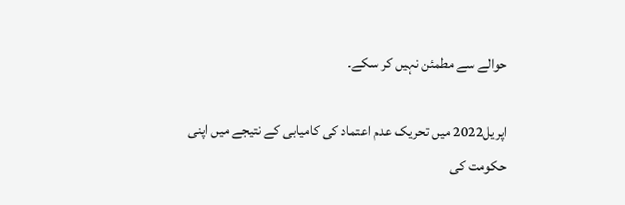حوالے سے مطمئن نہیں کر سکے۔

اپریل2022 میں تحریک عدم اعتماد کی کامیابی کے نتیجے میں اپنی حکومت کی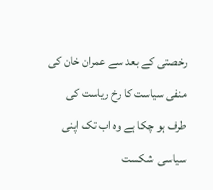رخصتی کے بعد سے عمران خان کی منفی سیاست کا رخ ریاست کی طرف ہو چکا ہے وہ اب تک اپنی سیاسی  شکست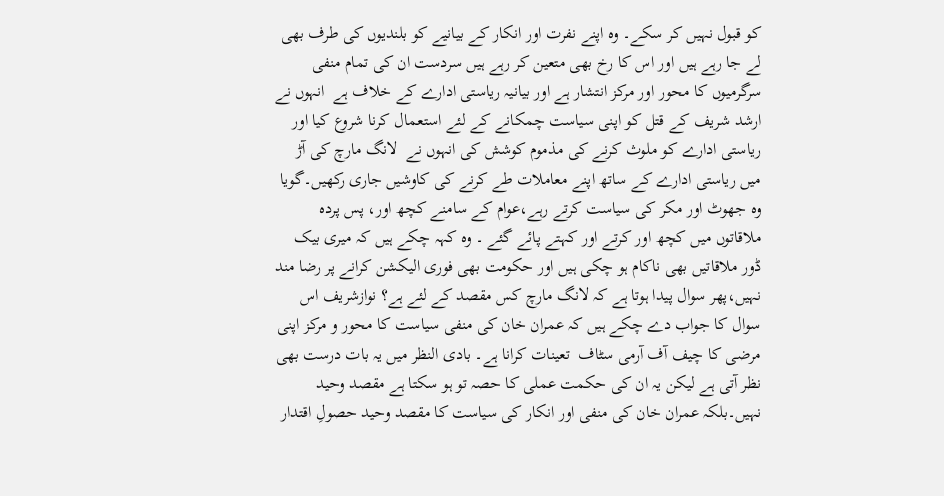کو قبول نہیں کر سکے۔ وہ اپنے نفرت اور انکار کے بیانیے کو بلندیوں کی طرف بھی لے جا رہے ہیں اور اس کا رخ بھی متعین کر رہے ہیں سردست ان کی تمام منفی سرگرمیوں کا محور اور مرکز انتشار ہے اور بیانیہ ریاستی ادارے کے خلاف ہے  انہوں نے ارشد شریف کے قتل کو اپنی سیاست چمکانے کے لئے استعمال کرنا شروع کیا اور ریاستی ادارے کو ملوث کرنے کی مذموم کوشش کی انہوں نے  لانگ مارچ کی آڑ میں ریاستی ادارے کے ساتھ اپنے معاملات طے کرنے کی کاوشیں جاری رکھیں۔گویا وہ جھوٹ اور مکر کی سیاست کرتے رہے،عوام کے سامنے کچھ اور، پس پردہ ملاقاتوں میں کچھ اور کرتے اور کہتے پائے گئے ۔ وہ کہہ چکے ہیں کہ میری بیک ڈور ملاقاتیں بھی ناکام ہو چکی ہیں اور حکومت بھی فوری الیکشن کرانے پر رضا مند نہیں،پھر سوال پیدا ہوتا ہے کہ لانگ مارچ کس مقصد کے لئے ہے؟ نوازشریف اس سوال کا جواب دے چکے ہیں کہ عمران خان کی منفی سیاست کا محور و مرکز اپنی مرضی کا چیف آف آرمی سٹاف  تعینات کرانا ہے۔ بادی النظر میں یہ بات درست بھی نظر آتی ہے لیکن یہ ان کی حکمت عملی کا حصہ تو ہو سکتا ہے مقصد وحید نہیں۔بلکہ عمران خان کی منفی اور انکار کی سیاست کا مقصد وحید حصولِ اقتدار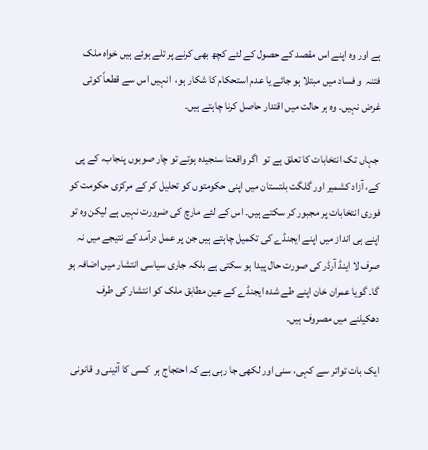ہے اور وہ اپنے اس مقصد کے حصول کے لئے کچھ بھی کرنے پر تلے ہوئے ہیں خواہ ملک  فتنہ  و فساد میں مبتلا ہو جائے یا عدم استحکام کا شکار ہو،  انہیں اس سے قطعاً کوئی غرض نہیں۔ وہ ہر حالت میں اقتدار حاصل کرنا چاہتے ہیں۔

 جہاں تک انتخابات کا تعلق ہے تو  اگر واقعتا سنجیدہ ہوتے تو چار صوبوں پنجاب، کے پی کے، آزاد کشمیر اور گلگت بلتستان میں اپنی حکومتوں کو تحلیل کر کے مرکزی حکومت کو فوری انتخابات پر مجبور کر سکتے ہیں۔ اس کے لئے مارچ کی ضرورت نہیں ہے لیکن وہ تو اپنے ہی انداز میں اپنے ایجنڈے کی تکمیل چاہتے ہیں جن پر عمل درآمد کے نتیجے میں نہ صرف لا اینڈ آرڈر کی صورت حال پیدا ہو سکتی ہے بلکہ جاری سیاسی انتشار میں اضافہ ہو گا۔ گویا عمران خان اپنے طے شدہ ایجنڈے کے عین مطابق ملک کو انتشار کی طرف دھکیلنے میں مصروف ہیں۔

ایک بات تواتر سے کہی، سنی اور لکھی جا رہی ہے کہ احتجاج ہر  کسی کا آئینی و قانونی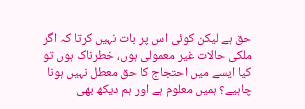حق ہے لیکن کوئی اس پر بات نہیں کرتا کہ اگر ملکی حالات غیر معمولی ہوں، خطرناک ہوں تو کیا ایسے میں احتجاج کا حق معطل نہیں ہونا  چاہیے؟ ہمیں معلوم ہے اور ہم دیکھ بھی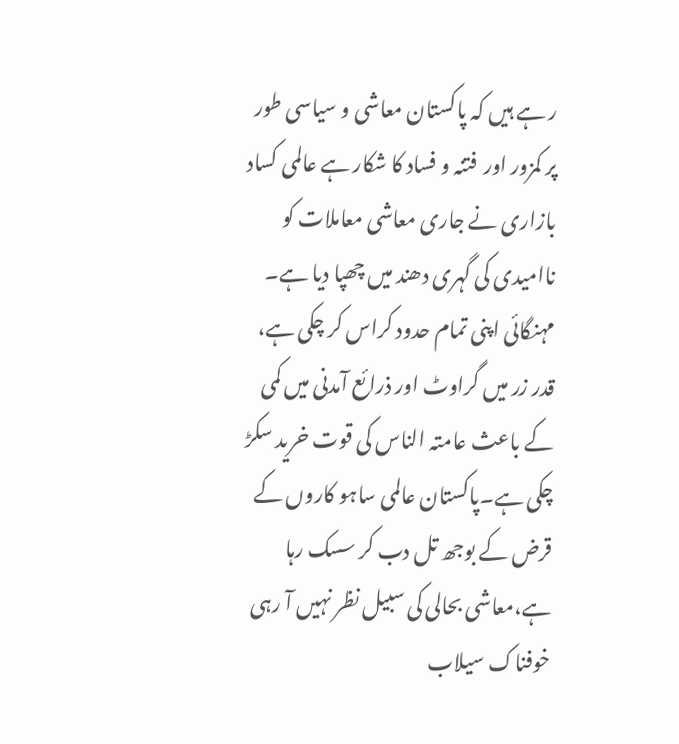ر ہے ہیں کہ پاکستان معاشی و سیاسی طور پر کمزور اور  فتنہ و فساد کا شکار ہے عالمی کساد بازاری نے جاری معاشی معاملات کو ناامیدی کی گہری دھند میں چھپا دیا ہے۔ مہنگائی اپنی تمام حدود کراس کر چکی ہے، قدر زر میں گراوٹ اور ذرائع آمدنی میں کمی کے باعث عامتہ الناس کی قوت خرید سکڑ چکی ہے۔پاکستان عالمی ساہو کاروں کے قرض کے بوجھ تل دب کر سسک رہا ہے،معاشی بحالی کی سبیل نظر نہیں آ رہی خوفناک سیلاب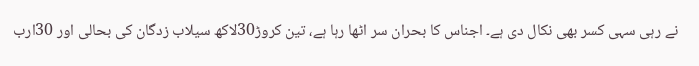نے رہی سہی کسر بھی نکال دی ہے۔ اجناس کا بحران سر اٹھا رہا ہے، تین کروڑ30لاکھ سیلاب زدگان کی بحالی اور 30ارب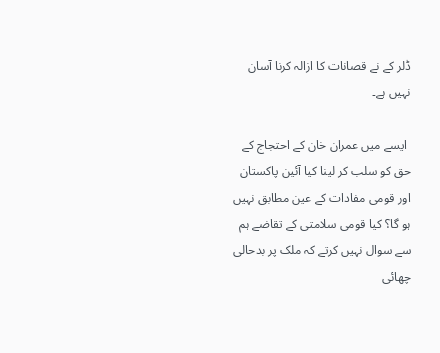ڈلر کے نے قصانات کا ازالہ کرنا آسان نہیں ہے۔

 ایسے میں عمران خان کے احتجاج کے حق کو سلب کر لینا کیا آئین پاکستان اور قومی مفادات کے عین مطابق نہیں ہو گا؟ کیا قومی سلامتی کے تقاضے ہم سے سوال نہیں کرتے کہ ملک پر بدحالی چھائی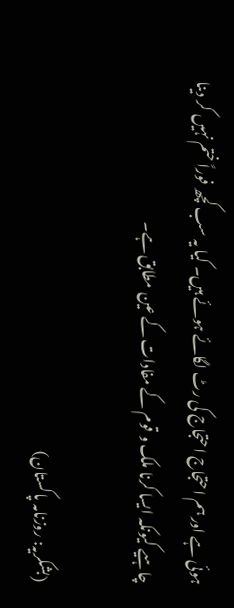ہوئی ہے اور ہم احتجاج احتجاج کی رٹ لگائے ہوئے ہیں۔ کیا یہ سب کچھ فوراً ختم نہیں کر دینا  چاہیے کیونکہ ایسا کرنا ملک و قوم کے مفادات کے عین مطابق ہے۔

(بشکریہ: روزنامہ پاکستان)